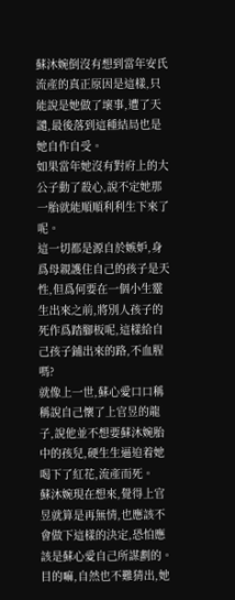蘇沐婉倒沒有想到當年安氏流產的真正原因是這樣,只能說是她做了壞事,遭了天譴,最後落到這種結局也是她自作自受。
如果當年她沒有對府上的大公子動了殺心,說不定她那一胎就能順順利利生下來了呢。
這一切都是源自於嫉妒,身爲母親護住自己的孩子是天性,但爲何要在一個小生靈生出來之前,將別人孩子的死作爲踏腳板呢,這樣給自己孩子鋪出來的路,不血腥嗎?
就像上一世,蘇心愛口口稱稱說自己懷了上官昱的龍子,說他並不想要蘇沐婉胎中的孩兒,硬生生逼迫着她喝下了紅花,流產而死。
蘇沐婉現在想來,覺得上官昱就算是再無情,也應該不會做下這樣的決定,恐怕應該是蘇心愛自己所謀劃的。
目的嘛,自然也不難猜出,她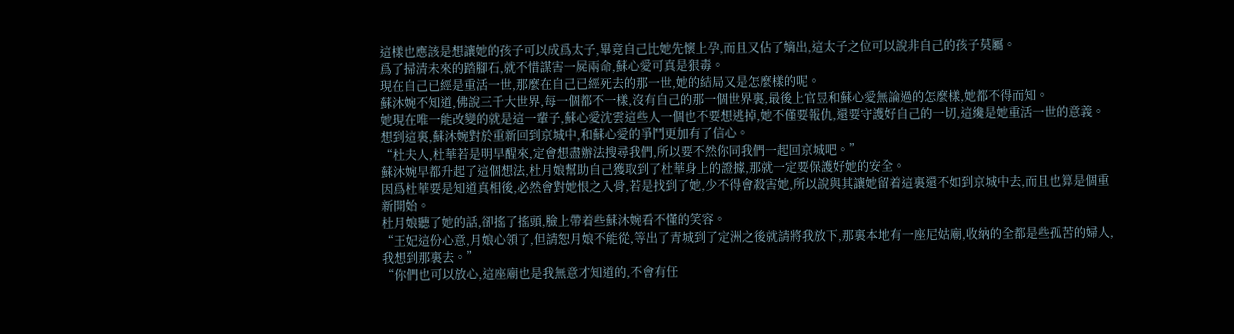這樣也應該是想讓她的孩子可以成爲太子,畢竟自己比她先懷上孕,而且又佔了嫡出,這太子之位可以說非自己的孩子莫屬。
爲了掃清未來的踏腳石,就不惜謀害一屍兩命,蘇心愛可真是狠毒。
現在自己已經是重活一世,那麼在自己已經死去的那一世,她的結局又是怎麼樣的呢。
蘇沐婉不知道,佛說三千大世界,每一個都不一樣,沒有自己的那一個世界裏,最後上官昱和蘇心愛無論過的怎麼樣,她都不得而知。
她現在唯一能改變的就是這一輩子,蘇心愛沈雲這些人一個也不要想逃掉,她不僅要報仇,還要守護好自己的一切,這纔是她重活一世的意義。
想到這裏,蘇沐婉對於重新回到京城中,和蘇心愛的爭鬥更加有了信心。
“杜夫人,杜華若是明早醒來,定會想盡辦法搜尋我們,所以要不然你同我們一起回京城吧。”
蘇沐婉早都升起了這個想法,杜月娘幫助自己獲取到了杜華身上的證據,那就一定要保護好她的安全。
因爲杜華要是知道真相後,必然會對她恨之入骨,若是找到了她,少不得會殺害她,所以說與其讓她留着這裏還不如到京城中去,而且也算是個重新開始。
杜月娘聽了她的話,卻搖了搖頭,臉上帶着些蘇沐婉看不懂的笑容。
“王妃這份心意,月娘心領了,但請恕月娘不能從,等出了青城到了定洲之後就請將我放下,那裏本地有一座尼姑廟,收納的全都是些孤苦的婦人,我想到那裏去。”
“你們也可以放心,這座廟也是我無意才知道的,不會有任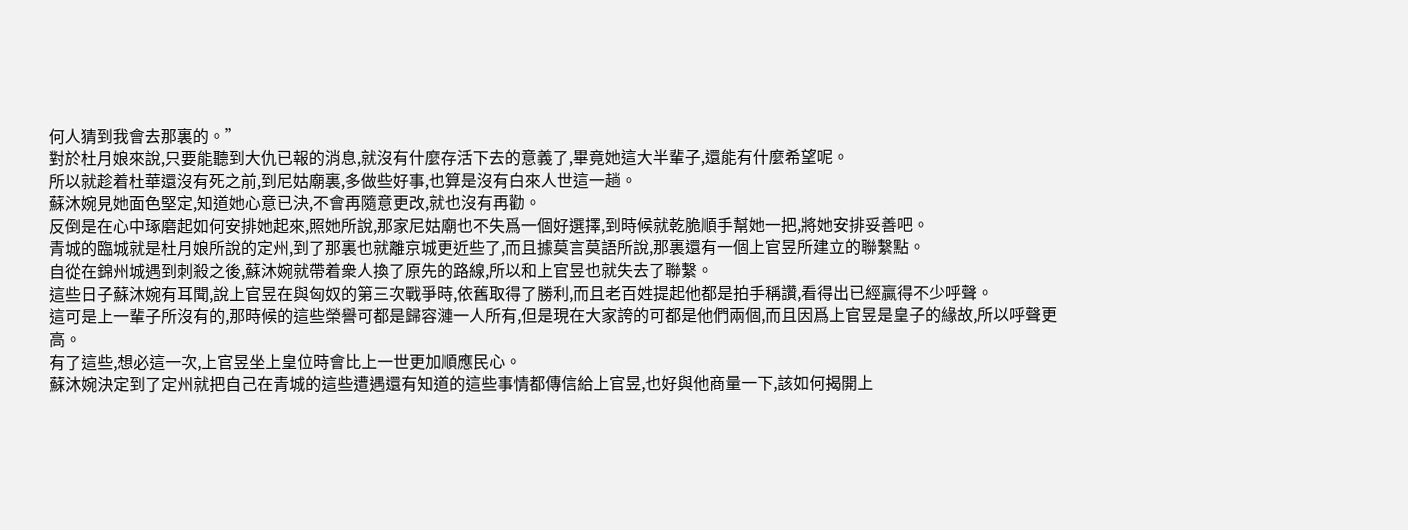何人猜到我會去那裏的。”
對於杜月娘來說,只要能聽到大仇已報的消息,就沒有什麼存活下去的意義了,畢竟她這大半輩子,還能有什麼希望呢。
所以就趁着杜華還沒有死之前,到尼姑廟裏,多做些好事,也算是沒有白來人世這一趟。
蘇沐婉見她面色堅定,知道她心意已決,不會再隨意更改,就也沒有再勸。
反倒是在心中琢磨起如何安排她起來,照她所說,那家尼姑廟也不失爲一個好選擇,到時候就乾脆順手幫她一把,將她安排妥善吧。
青城的臨城就是杜月娘所說的定州,到了那裏也就離京城更近些了,而且據莫言莫語所說,那裏還有一個上官昱所建立的聯繫點。
自從在錦州城遇到刺殺之後,蘇沐婉就帶着衆人換了原先的路線,所以和上官昱也就失去了聯繫。
這些日子蘇沐婉有耳聞,說上官昱在與匈奴的第三次戰爭時,依舊取得了勝利,而且老百姓提起他都是拍手稱讚,看得出已經贏得不少呼聲。
這可是上一輩子所沒有的,那時候的這些榮譽可都是歸容漣一人所有,但是現在大家誇的可都是他們兩個,而且因爲上官昱是皇子的緣故,所以呼聲更高。
有了這些,想必這一次,上官昱坐上皇位時會比上一世更加順應民心。
蘇沐婉決定到了定州就把自己在青城的這些遭遇還有知道的這些事情都傳信給上官昱,也好與他商量一下,該如何揭開上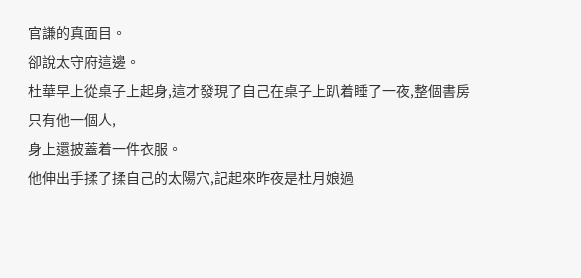官謙的真面目。
卻說太守府這邊。
杜華早上從桌子上起身,這才發現了自己在桌子上趴着睡了一夜,整個書房只有他一個人,
身上還披蓋着一件衣服。
他伸出手揉了揉自己的太陽穴,記起來昨夜是杜月娘過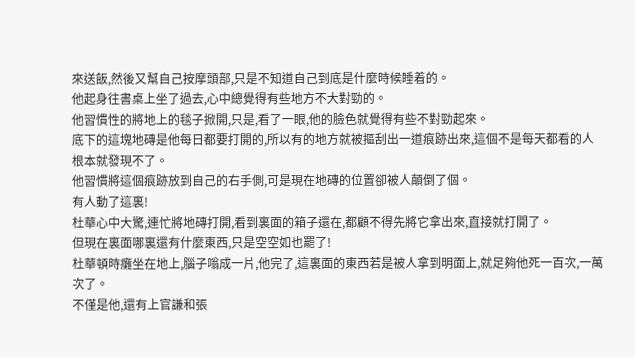來送飯,然後又幫自己按摩頭部,只是不知道自己到底是什麼時候睡着的。
他起身往書桌上坐了過去,心中總覺得有些地方不大對勁的。
他習慣性的將地上的毯子掀開,只是,看了一眼,他的臉色就覺得有些不對勁起來。
底下的這塊地磚是他每日都要打開的,所以有的地方就被摳刮出一道痕跡出來,這個不是每天都看的人根本就發現不了。
他習慣將這個痕跡放到自己的右手側,可是現在地磚的位置卻被人顛倒了個。
有人動了這裏!
杜華心中大驚,連忙將地磚打開,看到裏面的箱子還在,都顧不得先將它拿出來,直接就打開了。
但現在裏面哪裏還有什麼東西,只是空空如也罷了!
杜華頓時癱坐在地上,腦子嗡成一片,他完了,這裏面的東西若是被人拿到明面上,就足夠他死一百次,一萬次了。
不僅是他,還有上官謙和張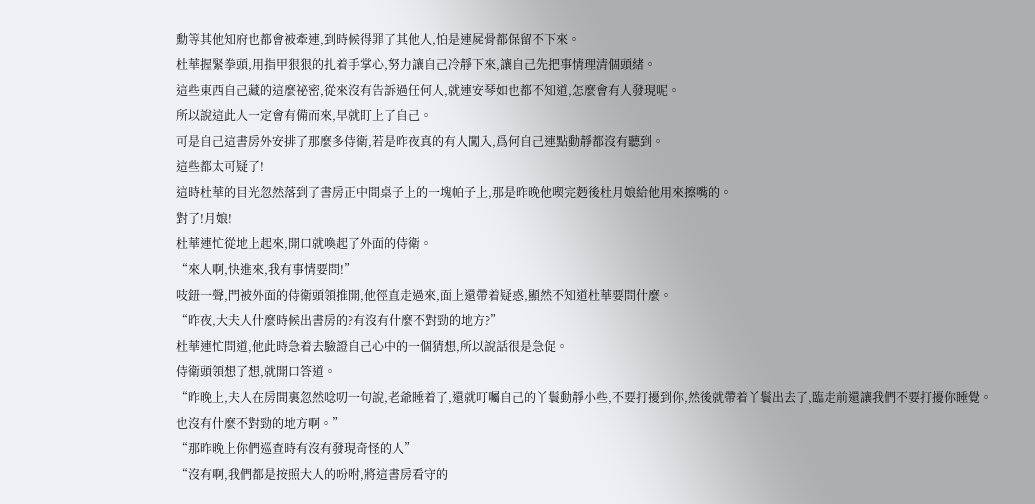勳等其他知府也都會被牽連,到時候得罪了其他人,怕是連屍骨都保留不下來。
杜華握緊拳頭,用指甲狠狠的扎着手掌心,努力讓自己冷靜下來,讓自己先把事情理清個頭緒。
這些東西自己藏的這麼祕密,從來沒有告訴過任何人,就連安琴如也都不知道,怎麼會有人發現呢。
所以說這此人一定會有備而來,早就盯上了自己。
可是自己這書房外安排了那麼多侍衛,若是昨夜真的有人闖入,爲何自己連點動靜都沒有聽到。
這些都太可疑了!
這時杜華的目光忽然落到了書房正中間桌子上的一塊帕子上,那是昨晚他喫完麪後杜月娘給他用來擦嘴的。
對了!月娘!
杜華連忙從地上起來,開口就喚起了外面的侍衛。
“來人啊,快進來,我有事情要問!”
吱鈕一聲,門被外面的侍衛頭領推開,他徑直走過來,面上還帶着疑惑,顯然不知道杜華要問什麼。
“昨夜,大夫人什麼時候出書房的?有沒有什麼不對勁的地方?”
杜華連忙問道,他此時急着去驗證自己心中的一個猜想,所以說話很是急促。
侍衛頭領想了想,就開口答道。
“昨晚上,夫人在房間裏忽然唸叨一句說,老爺睡着了,還就叮囑自己的丫鬟動靜小些,不要打擾到你,然後就帶着丫鬟出去了,臨走前還讓我們不要打擾你睡覺。也沒有什麼不對勁的地方啊。”
“那昨晚上你們巡查時有沒有發現奇怪的人”
“沒有啊,我們都是按照大人的吩咐,將這書房看守的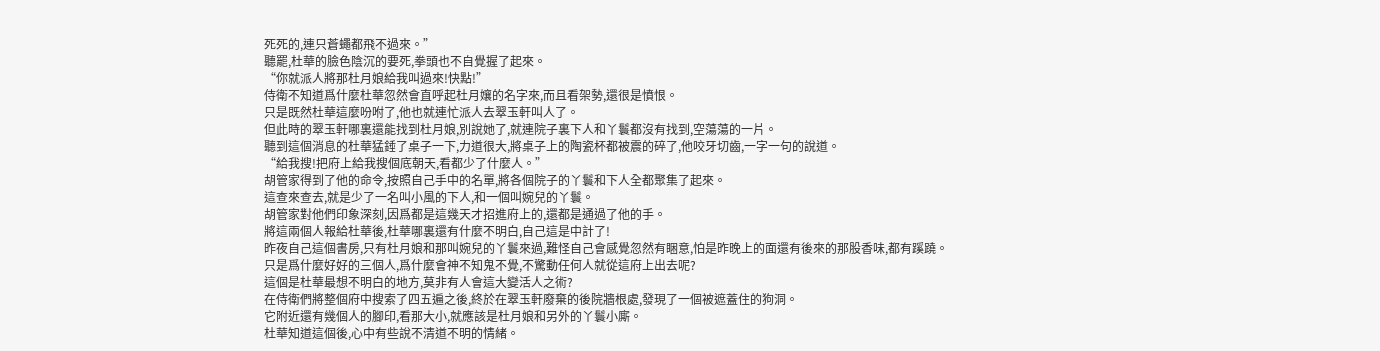死死的,連只蒼蠅都飛不過來。”
聽罷,杜華的臉色陰沉的要死,拳頭也不自覺握了起來。
“你就派人將那杜月娘給我叫過來!快點!”
侍衛不知道爲什麼杜華忽然會直呼起杜月孃的名字來,而且看架勢,還很是憤恨。
只是既然杜華這麼吩咐了,他也就連忙派人去翠玉軒叫人了。
但此時的翠玉軒哪裏還能找到杜月娘,別說她了,就連院子裏下人和丫鬟都沒有找到,空蕩蕩的一片。
聽到這個消息的杜華猛錘了桌子一下,力道很大,將桌子上的陶瓷杯都被震的碎了,他咬牙切齒,一字一句的說道。
“給我搜!把府上給我搜個底朝天,看都少了什麼人。”
胡管家得到了他的命令,按照自己手中的名單,將各個院子的丫鬟和下人全都聚集了起來。
這查來查去,就是少了一名叫小風的下人,和一個叫婉兒的丫鬟。
胡管家對他們印象深刻,因爲都是這幾天才招進府上的,還都是通過了他的手。
將這兩個人報給杜華後,杜華哪裏還有什麼不明白,自己這是中計了!
昨夜自己這個書房,只有杜月娘和那叫婉兒的丫鬟來過,難怪自己會感覺忽然有睏意,怕是昨晚上的面還有後來的那股香味,都有蹊蹺。
只是爲什麼好好的三個人,爲什麼會神不知鬼不覺,不驚動任何人就從這府上出去呢?
這個是杜華最想不明白的地方,莫非有人會這大變活人之術?
在侍衛們將整個府中搜索了四五遍之後,終於在翠玉軒廢棄的後院牆根處,發現了一個被遮蓋住的狗洞。
它附近還有幾個人的腳印,看那大小,就應該是杜月娘和另外的丫鬟小廝。
杜華知道這個後,心中有些說不清道不明的情緒。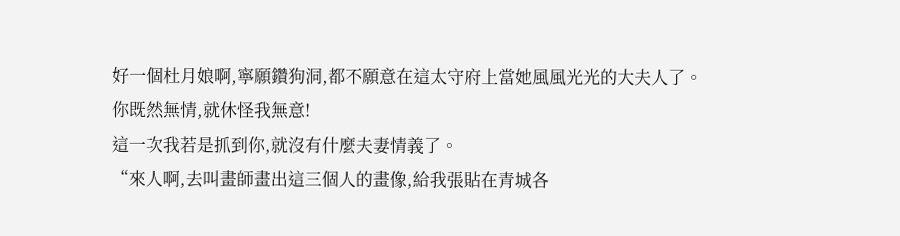好一個杜月娘啊,寧願鑽狗洞,都不願意在這太守府上當她風風光光的大夫人了。
你既然無情,就休怪我無意!
這一次我若是抓到你,就沒有什麼夫妻情義了。
“來人啊,去叫畫師畫出這三個人的畫像,給我張貼在青城各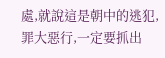處,就說這是朝中的逃犯,罪大惡行,一定要抓出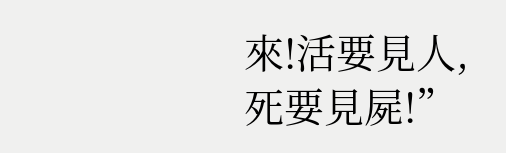來!活要見人,死要見屍!”